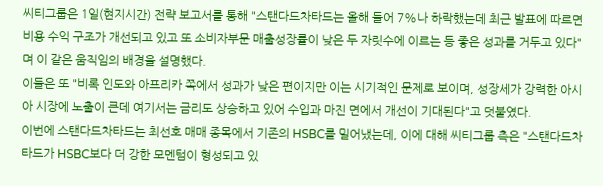씨티그룹은 1일(현지시간) 전략 보고서를 통해 "스탠다드차타드는 올해 들어 7%나 하락했는데 최근 발표에 따르면 비용 수익 구조가 개선되고 있고 또 소비자부문 매출성장률이 낮은 두 자릿수에 이르는 등 좋은 성과를 거두고 있다"며 이 같은 움직임의 배경을 설명했다.
이들은 또 "비록 인도와 아프리카 쪽에서 성과가 낮은 편이지만 이는 시기적인 문제로 보이며, 성장세가 강력한 아시아 시장에 노출이 큰데 여기서는 금리도 상승하고 있어 수입과 마진 면에서 개선이 기대된다"고 덧붙였다.
이번에 스탠다드차타드는 최선호 매매 종목에서 기존의 HSBC를 밀어냈는데, 이에 대해 씨티그룹 측은 "스탠다드차타드가 HSBC보다 더 강한 모멘텀이 형성되고 있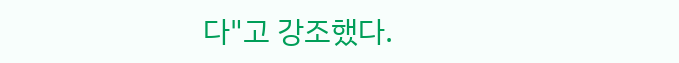다"고 강조했다.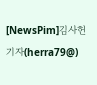[NewsPim]김사헌 기자(herra79@)